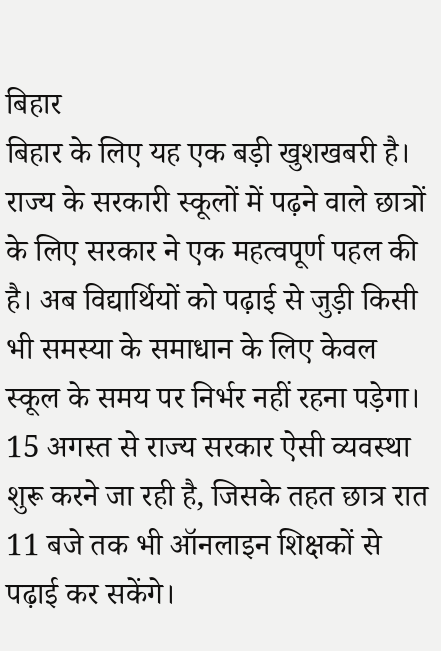बिहार
बिहार के लिए यह एक बड़ी खुशखबरी है। राज्य के सरकारी स्कूलों में पढ़ने वाले छात्रों के लिए सरकार ने एक महत्वपूर्ण पहल की है। अब विद्यार्थियों को पढ़ाई से जुड़ी किसी भी समस्या के समाधान के लिए केवल स्कूल के समय पर निर्भर नहीं रहना पड़ेगा। 15 अगस्त से राज्य सरकार ऐसी व्यवस्था शुरू करने जा रही है, जिसके तहत छात्र रात 11 बजे तक भी ऑनलाइन शिक्षकों से पढ़ाई कर सकेंगे।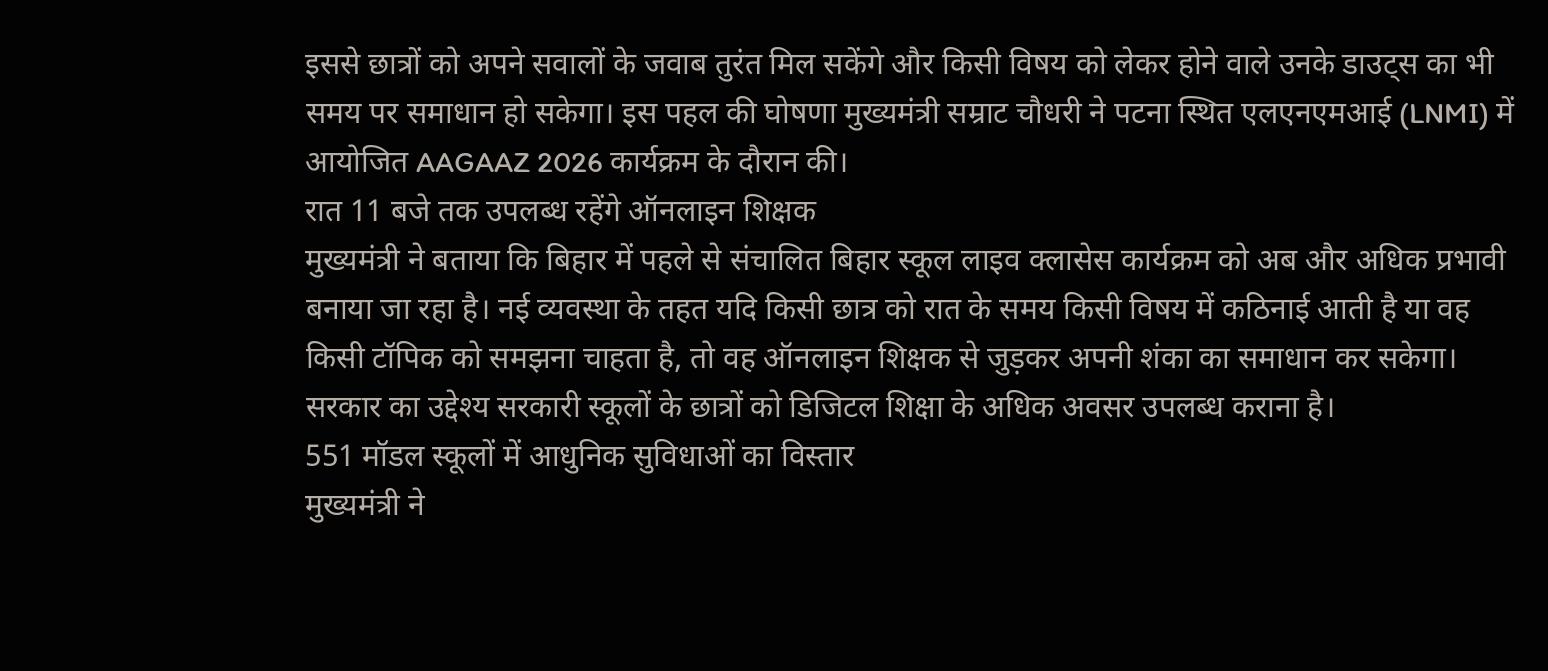इससे छात्रों को अपने सवालों के जवाब तुरंत मिल सकेंगे और किसी विषय को लेकर होने वाले उनके डाउट्स का भी समय पर समाधान हो सकेगा। इस पहल की घोषणा मुख्यमंत्री सम्राट चौधरी ने पटना स्थित एलएनएमआई (LNMI) में आयोजित AAGAAZ 2026 कार्यक्रम के दौरान की।
रात 11 बजे तक उपलब्ध रहेंगे ऑनलाइन शिक्षक
मुख्यमंत्री ने बताया कि बिहार में पहले से संचालित बिहार स्कूल लाइव क्लासेस कार्यक्रम को अब और अधिक प्रभावी बनाया जा रहा है। नई व्यवस्था के तहत यदि किसी छात्र को रात के समय किसी विषय में कठिनाई आती है या वह किसी टॉपिक को समझना चाहता है, तो वह ऑनलाइन शिक्षक से जुड़कर अपनी शंका का समाधान कर सकेगा। सरकार का उद्देश्य सरकारी स्कूलों के छात्रों को डिजिटल शिक्षा के अधिक अवसर उपलब्ध कराना है।
551 मॉडल स्कूलों में आधुनिक सुविधाओं का विस्तार
मुख्यमंत्री ने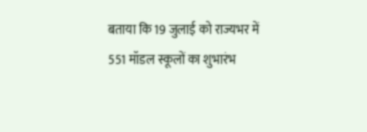बताया कि 19 जुलाई को राज्यभर में 551 मॉडल स्कूलों का शुभारंभ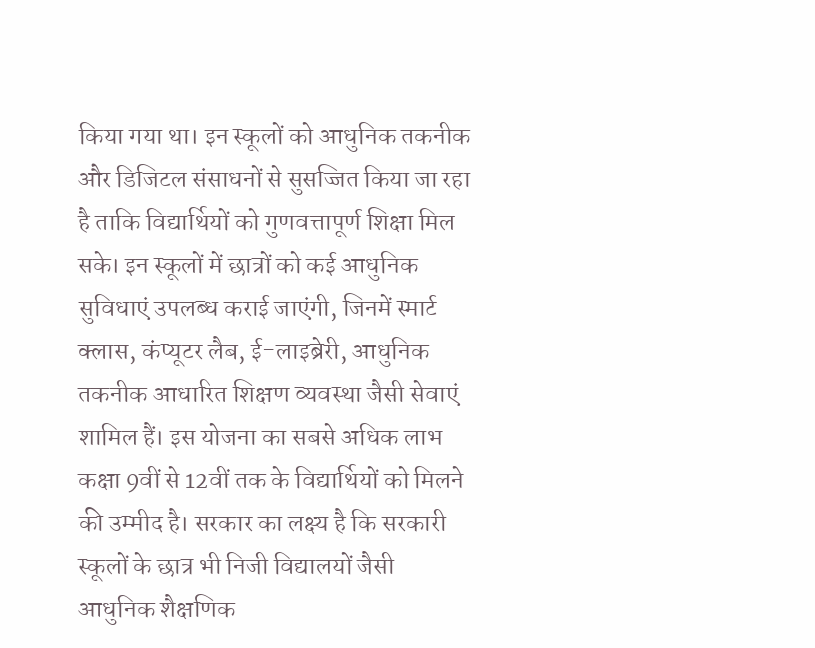किया गया था। इन स्कूलों को आधुनिक तकनीक और डिजिटल संसाधनों से सुसज्जित किया जा रहा है ताकि विद्यार्थियों को गुणवत्तापूर्ण शिक्षा मिल सके। इन स्कूलों में छात्रों को कई आधुनिक सुविधाएं उपलब्ध कराई जाएंगी, जिनमें स्मार्ट क्लास, कंप्यूटर लैब, ई-लाइब्रेरी, आधुनिक तकनीक आधारित शिक्षण व्यवस्था जैसी सेवाएं शामिल हैं। इस योजना का सबसे अधिक लाभ कक्षा 9वीं से 12वीं तक के विद्यार्थियों को मिलने की उम्मीद है। सरकार का लक्ष्य है कि सरकारी स्कूलों के छात्र भी निजी विद्यालयों जैसी आधुनिक शैक्षणिक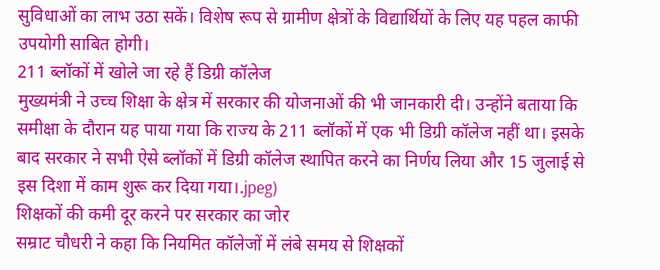सुविधाओं का लाभ उठा सकें। विशेष रूप से ग्रामीण क्षेत्रों के विद्यार्थियों के लिए यह पहल काफी उपयोगी साबित होगी।
211 ब्लॉकों में खोले जा रहे हैं डिग्री कॉलेज
मुख्यमंत्री ने उच्च शिक्षा के क्षेत्र में सरकार की योजनाओं की भी जानकारी दी। उन्होंने बताया कि समीक्षा के दौरान यह पाया गया कि राज्य के 211 ब्लॉकों में एक भी डिग्री कॉलेज नहीं था। इसके बाद सरकार ने सभी ऐसे ब्लॉकों में डिग्री कॉलेज स्थापित करने का निर्णय लिया और 15 जुलाई से इस दिशा में काम शुरू कर दिया गया।.jpeg)
शिक्षकों की कमी दूर करने पर सरकार का जोर
सम्राट चौधरी ने कहा कि नियमित कॉलेजों में लंबे समय से शिक्षकों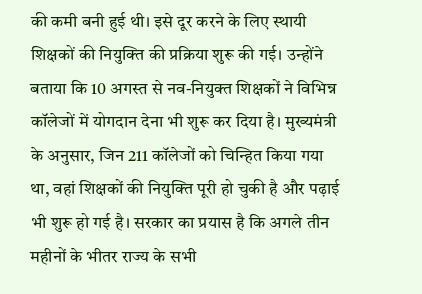की कमी बनी हुई थी। इसे दूर करने के लिए स्थायी शिक्षकों की नियुक्ति की प्रक्रिया शुरू की गई। उन्होंने बताया कि 10 अगस्त से नव-नियुक्त शिक्षकों ने विभिन्न कॉलेजों में योगदान देना भी शुरू कर दिया है। मुख्यमंत्री के अनुसार, जिन 211 कॉलेजों को चिन्हित किया गया था, वहां शिक्षकों की नियुक्ति पूरी हो चुकी है और पढ़ाई भी शुरू हो गई है। सरकार का प्रयास है कि अगले तीन महीनों के भीतर राज्य के सभी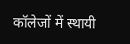कॉलेजों में स्थायी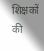शिक्षकों की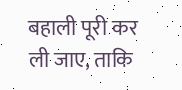बहाली पूरी कर ली जाए, ताकि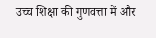उच्च शिक्षा की गुणवत्ता में और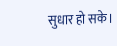सुधार हो सके।